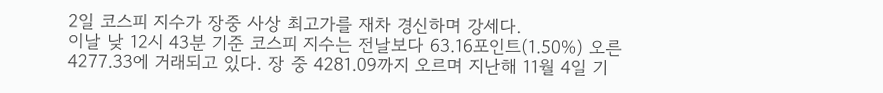2일 코스피 지수가 장중 사상 최고가를 재차 경신하며 강세다.
이날 낮 12시 43분 기준 코스피 지수는 전날보다 63.16포인트(1.50%) 오른 4277.33에 거래되고 있다. 장 중 4281.09까지 오르며 지난해 11월 4일 기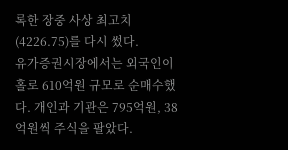록한 장중 사상 최고치(4226.75)를 다시 썼다.
유가증권시장에서는 외국인이 홀로 610억원 규모로 순매수했다. 개인과 기관은 795억원, 38억원씩 주식을 팔았다.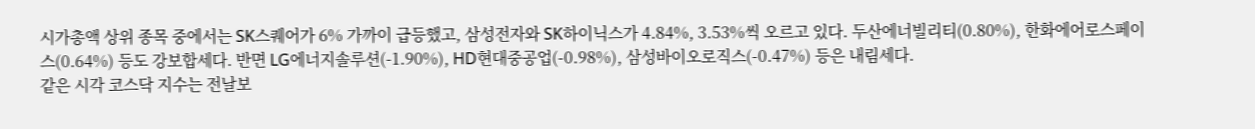시가총액 상위 종목 중에서는 SK스퀘어가 6% 가까이 급등했고, 삼성전자와 SK하이닉스가 4.84%, 3.53%씩 오르고 있다. 두산에너빌리티(0.80%), 한화에어로스페이스(0.64%) 등도 강보합세다. 반면 LG에너지솔루션(-1.90%), HD현대중공업(-0.98%), 삼성바이오로직스(-0.47%) 등은 내림세다.
같은 시각 코스닥 지수는 전날보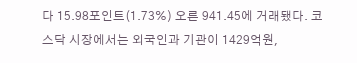다 15.98포인트(1.73%) 오른 941.45에 거래됐다. 코스닥 시장에서는 외국인과 기관이 1429억원,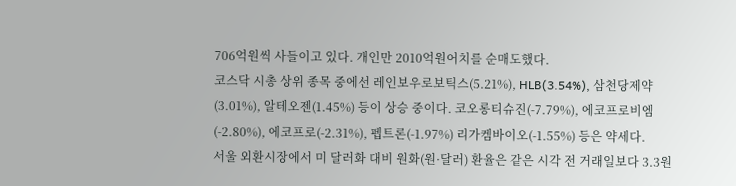706억원씩 사들이고 있다. 개인만 2010억원어치를 순매도했다.
코스닥 시총 상위 종목 중에선 레인보우로보틱스(5.21%), HLB(3.54%), 삼천당제약(3.01%), 알테오젠(1.45%) 등이 상승 중이다. 코오롱티슈진(-7.79%), 에코프로비엠(-2.80%), 에코프로(-2.31%), 펩트론(-1.97%) 리가켐바이오(-1.55%) 등은 약세다.
서울 외환시장에서 미 달러화 대비 원화(원·달러) 환율은 같은 시각 전 거래일보다 3.3원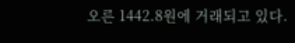오른 1442.8원에 거래되고 있다.